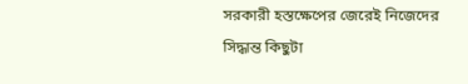সরকারী হস্তক্ষেপের জেরেই নিজেদের সিদ্ধান্ত কিছুটা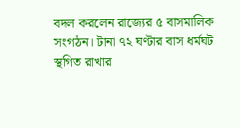বদল করলেন রাজ্যের ৫ বাসমালিক সংগঠন। টানা ৭২ ঘণ্টার বাস ধর্মঘট স্থগিত রাখার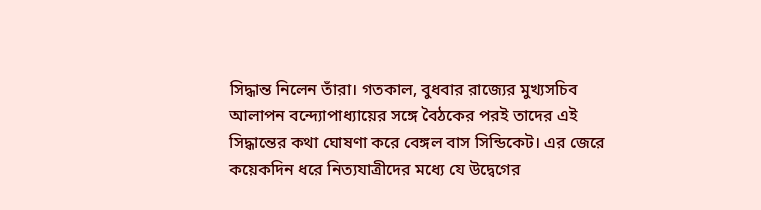সিদ্ধান্ত নিলেন তাঁরা। গতকাল, বুধবার রাজ্যের মুখ্যসচিব আলাপন বন্দ্যোপাধ্যায়ের সঙ্গে বৈঠকের পরই তাদের এই সিদ্ধান্তের কথা ঘোষণা করে বেঙ্গল বাস সিন্ডিকেট। এর জেরে কয়েকদিন ধরে নিত্যযাত্রীদের মধ্যে যে উদ্বেগের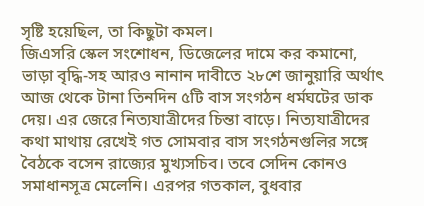সৃষ্টি হয়েছিল, তা কিছুটা কমল।
জিএসরি স্কেল সংশোধন, ডিজেলের দামে কর কমানো, ভাড়া বৃদ্ধি-সহ আরও নানান দাবীতে ২৮শে জানুয়ারি অর্থাৎ আজ থেকে টানা তিনদিন ৫টি বাস সংগঠন ধর্মঘটের ডাক দেয়। এর জেরে নিত্যযাত্রীদের চিন্তা বাড়ে। নিত্যযাত্রীদের কথা মাথায় রেখেই গত সোমবার বাস সংগঠনগুলির সঙ্গে বৈঠকে বসেন রাজ্যের মুখ্যসচিব। তবে সেদিন কোনও সমাধানসূত্র মেলেনি। এরপর গতকাল, বুধবার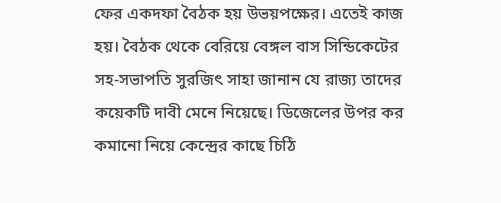ফের একদফা বৈঠক হয় উভয়পক্ষের। এতেই কাজ হয়। বৈঠক থেকে বেরিয়ে বেঙ্গল বাস সিন্ডিকেটের সহ-সভাপতি সুরজিৎ সাহা জানান যে রাজ্য তাদের কয়েকটি দাবী মেনে নিয়েছে। ডিজেলের উপর কর কমানো নিয়ে কেন্দ্রের কাছে চিঠি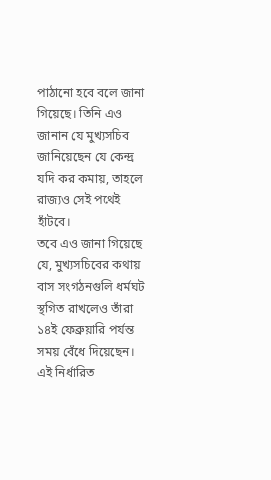পাঠানো হবে বলে জানা গিয়েছে। তিনি এও জানান যে মুখ্যসচিব জানিয়েছেন যে কেন্দ্র যদি কর কমায়, তাহলে রাজ্যও সেই পথেই হাঁটবে।
তবে এও জানা গিয়েছে যে, মুখ্যসচিবের কথায় বাস সংগঠনগুলি ধর্মঘট স্থগিত রাখলেও তাঁরা ১৪ই ফেব্রুয়ারি পর্যন্ত সময় বেঁধে দিয়েছেন। এই নির্ধারিত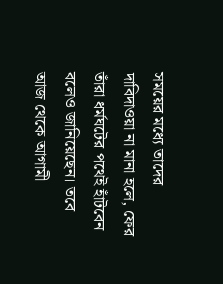সময়ের মধ্যে তাদের দাবিদাওয়া না মানা হলে, ফের তাঁরা ধর্মঘটের পথেই হাঁটবেন বলেও জানিয়েছেন। তবে আজ থেকে আগামী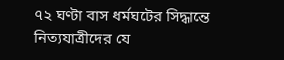৭২ ঘণ্টা বাস ধর্মঘটের সিদ্ধান্তে নিত্যযাত্রীদের যে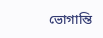ভোগান্তি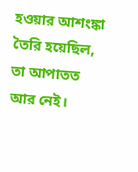হওয়ার আশংঙ্কা তৈরি হয়েছিল, তা আপাতত আর নেই।